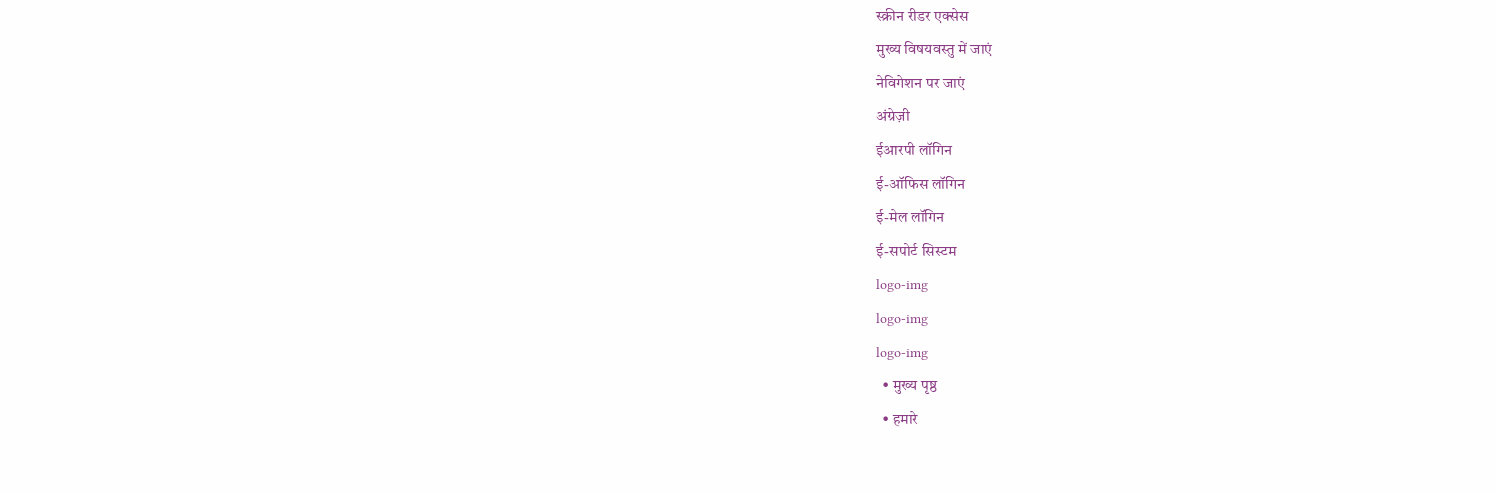स्क्रीन रीडर एक्सेस
मुख्य विषयवस्तु में जाएं
नेविगेशन पर जाएं
अंग्रेज़ी
ईआरपी लॉगिन
ई-ऑफिस लॉगिन
ई-मेल लॉगिन
ई-सपोर्ट सिस्टम
logo-img
logo-img
logo-img
  • मुख्य पृष्ठ
  • हमारे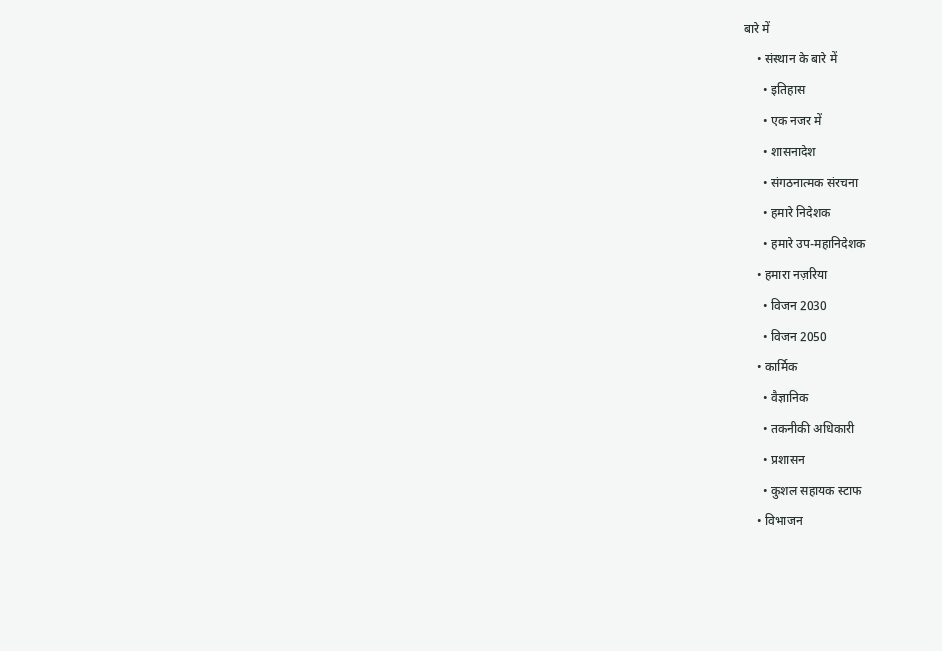बारे में
    • संस्थान के बारे में
      • इतिहास
      • एक नजर में
      • शासनादेश
      • संगठनात्मक संरचना
      • हमारे निदेशक
      • हमारे उप-महानिदेशक
    • हमारा नज़रिया
      • विजन 2030
      • विजन 2050
    • कार्मिक
      • वैज्ञानिक
      • तकनीकी अधिकारी
      • प्रशासन
      • कुशल सहायक स्टाफ
    • विभाजन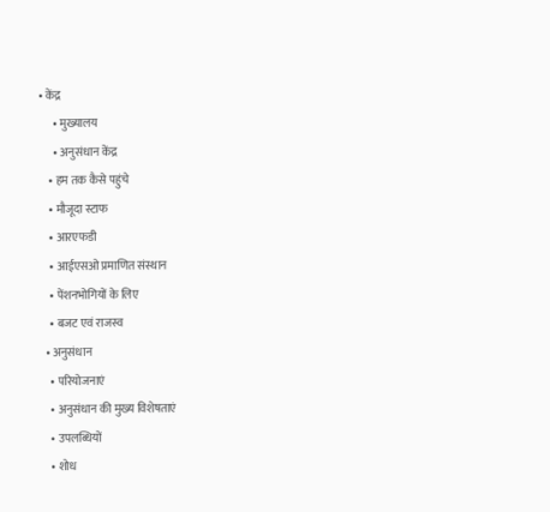• केंद्र
      • मुख्यालय
      • अनुसंधान केंद्र
    • हम तक कैसे पहुंचे
    • मौजूदा स्टाफ
    • आरएफडी
    • आईएसओ प्रमाणित संस्थान
    • पेंशनभोगियों के लिए
    • बजट एवं राजस्व
  • अनुसंधान
    • परियोजनाएं
    • अनुसंधान की मुख्य विशेषताएं
    • उपलब्धियों
    • शोध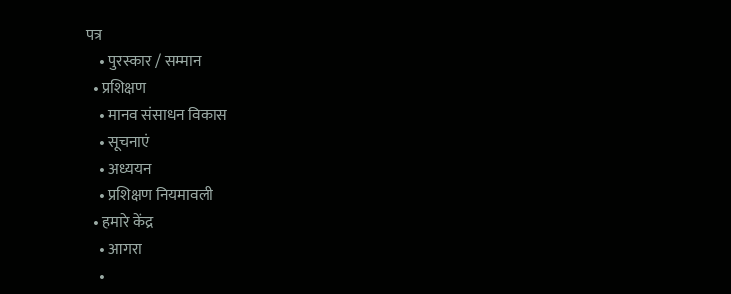पत्र
    • पुरस्कार / सम्मान
  • प्रशिक्षण
    • मानव संसाधन विकास
    • सूचनाएं
    • अध्ययन
    • प्रशिक्षण नियमावली
  • हमारे केंद्र
    • आगरा
    •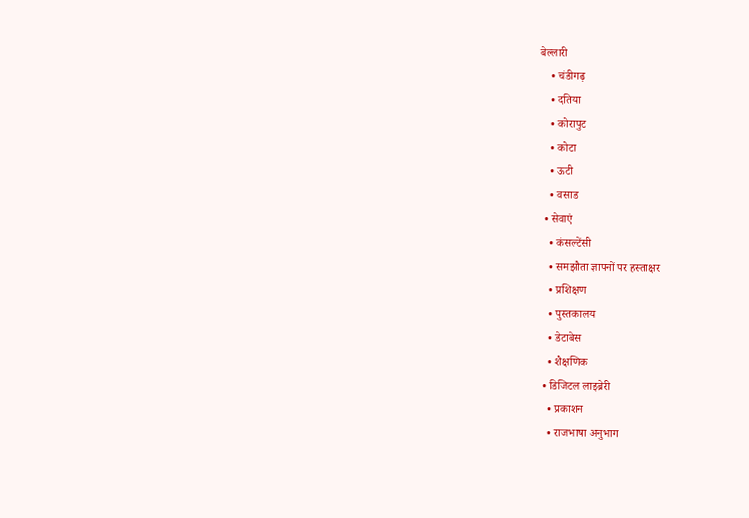बेल्लारी
    • चंडीगढ़
    • दतिया
    • कोरापुट
    • कोटा
    • ऊटी
    • वसाड
  • सेवाएं
    • कंसल्टेंसी
    • समझौता ज्ञापनों पर हस्ताक्षर
    • प्रशिक्षण
    • पुस्तकालय
    • डेटाबेस
    • शैक्षणिक
  • डिजिटल लाइब्रेरी
    • प्रकाशन
    • राजभाषा अनुभाग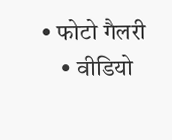• फोटो गैलरी
    • वीडियो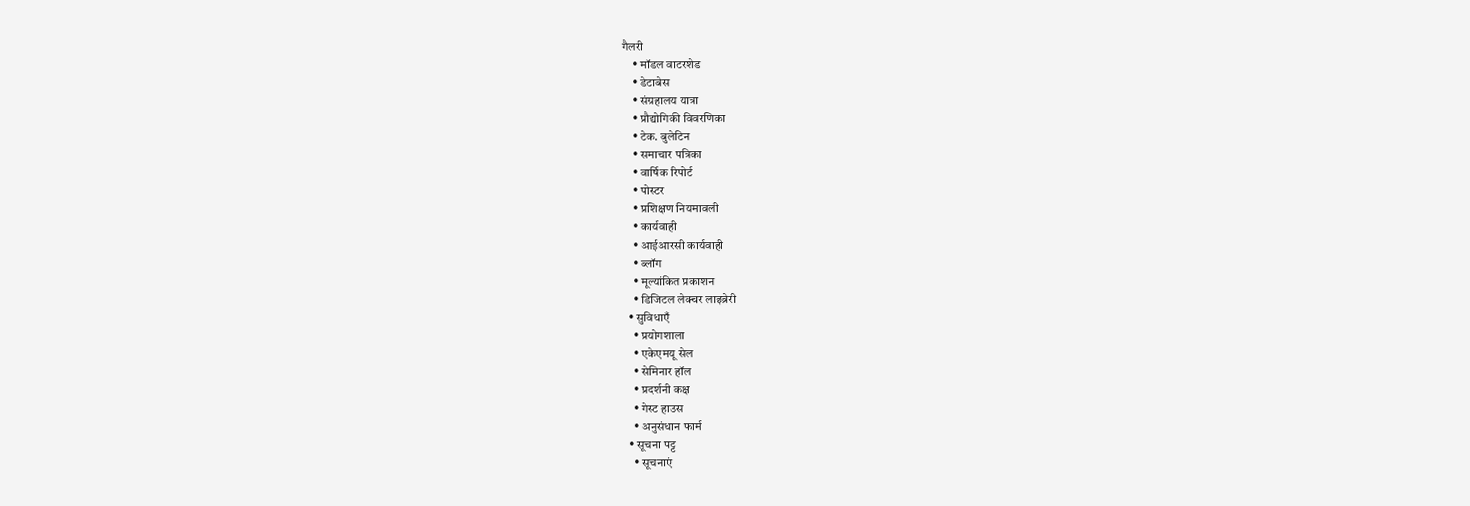गैलरी
    • मॉडल वाटरशेड
    • डेटाबेस
    • संग्रहालय यात्रा
    • प्रौद्योगिकी विवरणिका
    • टेक. बुलेटिन
    • समाचार पत्रिका
    • वार्षिक रिपोर्ट
    • पोस्टर
    • प्रशिक्षण नियमावली
    • कार्यवाही
    • आईआरसी कार्यवाही
    • ब्लॉग
    • मूल्यांकित प्रकाशन
    • डिजिटल लेक्चर लाइब्रेरी
  • सुविधाएँ
    • प्रयोगशाला
    • एकेएमयू सेल
    • सेमिनार हॉल
    • प्रदर्शनी कक्ष
    • गेस्ट हाउस
    • अनुसंधान फार्म
  • सूचना पट्ट
    • सूचनाएं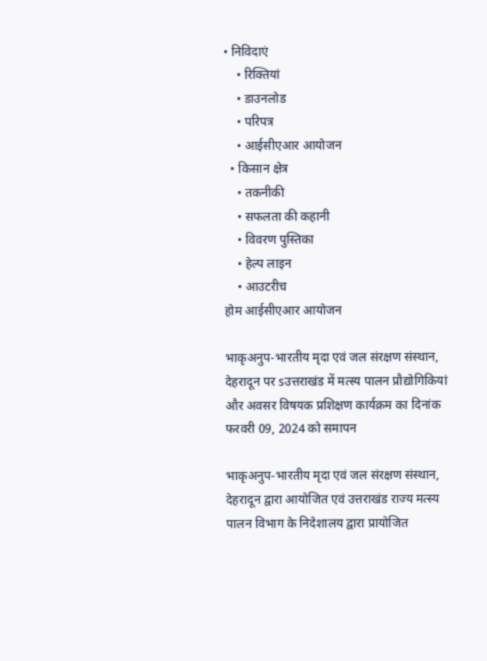• निविदाएं
    • रिक्तियां
    • डाउनलोड
    • परिपत्र
    • आईसीएआर आयोजन
  • किसान क्षेत्र
    • तकनीकी
    • सफलता की कहानी
    • विवरण पुस्तिका
    • हेल्प लाइन
    • आउटरीच
होम आईसीएआर आयोजन

भाकृअनुप-भारतीय मृदा एवं जल संरक्षण संस्थान, देहरादून पर sउत्तराखंड में मत्स्य पालन प्रौद्योगिकियां और अवसर विषयक प्रशिक्षण कार्यक्रम का दिनांक फरवरी 09, 2024 को समापन

भाकृअनुप-भारतीय मृदा एवं जल संरक्षण संस्थान, देहरादून द्वारा आयोजित एवं उत्तराखंड राज्य मत्स्य पालन विभाग के निदेशालय द्वारा प्रायोजित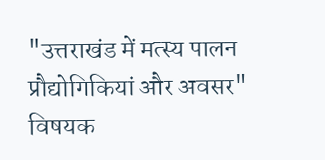"उत्तराखंड में मत्स्य पालन प्रौद्योगिकियां और अवसर" विषयक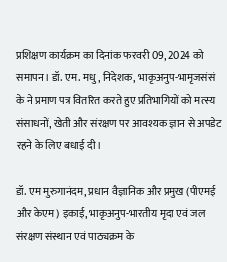प्रशिक्षण कार्यक्रम का दिनांक फरवरी 09, 2024 को समापन। डॉ. एम. मधु, निदेशक, भाकृअनुप-भामृजसंसं के ने प्रमाण पत्र वितरित करते हुए प्रतिभागियों को मत्स्य संसाधनों, खेती और संरक्षण पर आवश्यक ज्ञान से अपडेट रहने के लिए बधाई दी।

डॉ. एम मुरुगानंदम, प्रधान वैज्ञानिक और प्रमुख (पीएमई और केएम) इकाई, भाकृअनुप-भारतीय मृदा एवं जल संरक्षण संस्थान एवं पाठ्यक्रम के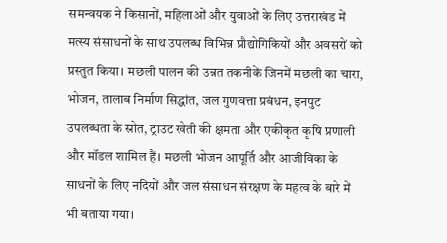समन्वयक ने किसानों, महिलाओं और युवाओं के लिए उत्तराखंड में मत्स्य संसाधनों के साथ उपलब्ध विभिन्न प्रौद्योगिकियों और अवसरों को प्रस्तुत किया। मछली पालन की उन्नत तकनीकें जिनमें मछली का चारा, भोजन, तालाब निर्माण सिद्धांत, जल गुणवत्ता प्रबंधन, इनपुट उपलब्धता के स्रोत, ट्राउट खेती की क्षमता और एकीकृत कृषि प्रणाली और मॉडल शामिल हैं। मछली भोजन आपूर्ति और आजीविका के साधनों के लिए नदियों और जल संसाधन संरक्षण के महत्व के बारे में भी बताया गया।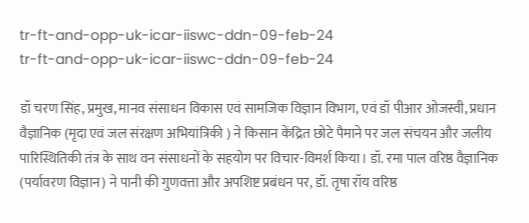tr-ft-and-opp-uk-icar-iiswc-ddn-09-feb-24
tr-ft-and-opp-uk-icar-iiswc-ddn-09-feb-24

डॉ चरण सिंह, प्रमुख, मानव संसाधन विकास एवं सामजिक विज्ञान विभाग, एवं डॉ पीआर ओजस्वी, प्रधान वैज्ञानिक (मृदा एवं जल संरक्षण अभियांत्रिकी ) ने किसान केंद्रित छोटे पैमाने पर जल संचयन और जलीय पारिस्थितिकी तंत्र के साथ वन संसाधनों के सहयोग पर विचार-विमर्श किया। डॉ. रमा पाल वरिष्ठ वैज्ञानिक (पर्यावरण विज्ञान) ने पानी की गुणवत्ता और अपशिष्ट प्रबंधन पर, डॉ. तृषा रॉय वरिष्ठ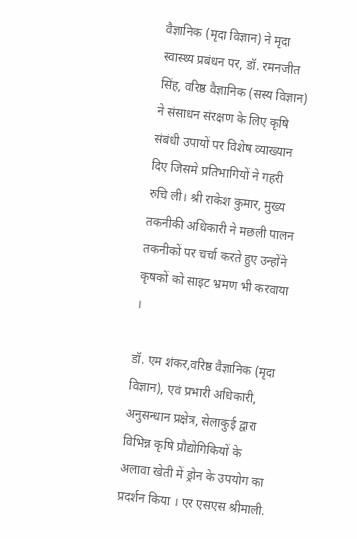वैज्ञानिक (मृदा विज्ञान) ने मृदा स्वास्थ्य प्रबंधन पर, डॉ. रमनजीत सिंह, वरिष्ठ वैज्ञानिक (सस्य विज्ञान) ने संसाधन संरक्षण के लिए कृषि संबंधी उपायों पर विशेष व्याख्यान दिए जिसमे प्रतिभागियों ने गहरी रुचि ली। श्री राकेश कुमार, मुख्य तकनीकी अधिकारी ने मछली पालन तकनीकों पर चर्चा करते हुए उन्होंने कृषकों को साइट भ्रमण भी करवाया ।

डॉ. एम शंकर,वरिष्ठ वैज्ञानिक (मृदा विज्ञान), एवं प्रभारी अधिकारी, अनुसन्धान प्रक्षेत्र, सेलाकुई द्वारा विभिन्न कृषि प्रौद्योगिकियों के अलावा खेती में ड्रोन के उपयोग का प्रदर्शन किया । एर एसएस श्रीमाली.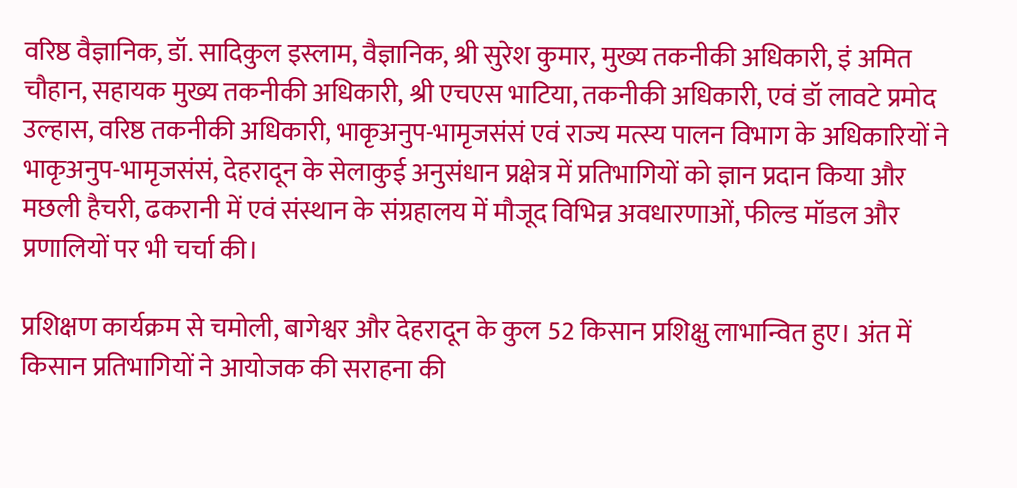वरिष्ठ वैज्ञानिक, डॉ. सादिकुल इस्लाम, वैज्ञानिक, श्री सुरेश कुमार, मुख्य तकनीकी अधिकारी, इं अमित चौहान, सहायक मुख्य तकनीकी अधिकारी, श्री एचएस भाटिया, तकनीकी अधिकारी, एवं डॉ लावटे प्रमोद उल्हास, वरिष्ठ तकनीकी अधिकारी, भाकृअनुप-भामृजसंसं एवं राज्य मत्स्य पालन विभाग के अधिकारियों ने भाकृअनुप-भामृजसंसं, देहरादून के सेलाकुई अनुसंधान प्रक्षेत्र में प्रतिभागियों को ज्ञान प्रदान किया और मछली हैचरी, ढकरानी में एवं संस्थान के संग्रहालय में मौजूद विभिन्न अवधारणाओं, फील्ड मॉडल और प्रणालियों पर भी चर्चा की।

प्रशिक्षण कार्यक्रम से चमोली, बागेश्वर और देहरादून के कुल 52 किसान प्रशिक्षु लाभान्वित हुए। अंत में किसान प्रतिभागियों ने आयोजक की सराहना की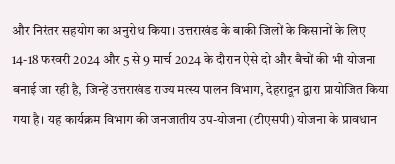और निरंतर सहयोग का अनुरोध किया। उत्तराखंड के बाकी जिलों के किसानों के लिए 14-18 फरवरी 2024 और 5 से 9 मार्च 2024 के दौरान ऐसे दो और बैचों की भी योजना बनाई जा रही है, जिन्हें उत्तराखंड राज्य मत्स्य पालन विभाग, देहरादून द्वारा प्रायोजित किया गया है। यह कार्यक्रम विभाग की जनजातीय उप-योजना (टीएसपी) योजना के प्रावधान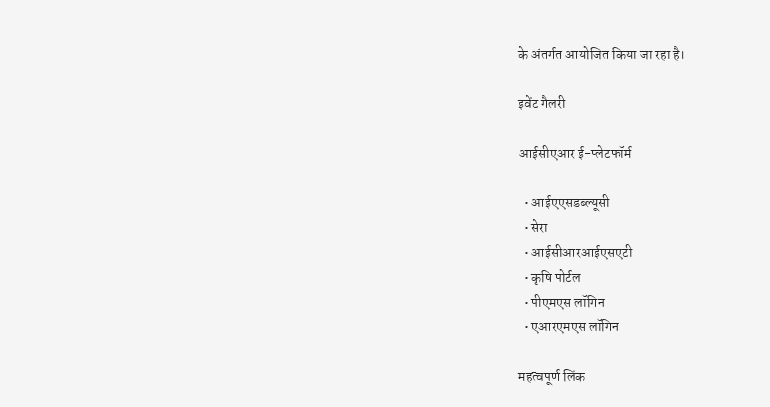के अंतर्गत आयोजित किया जा रहा है।

इवेंट गैलरी

आईसीएआर ई-प्लेटफॉर्म

  • आईएएसडब्ल्यूसी
  • सेरा
  • आईसीआरआईएसएटी
  • कृषि पोर्टल
  • पीएमएस लॉगिन
  • एआरएमएस लॉगिन

महत्वपूर्ण लिंक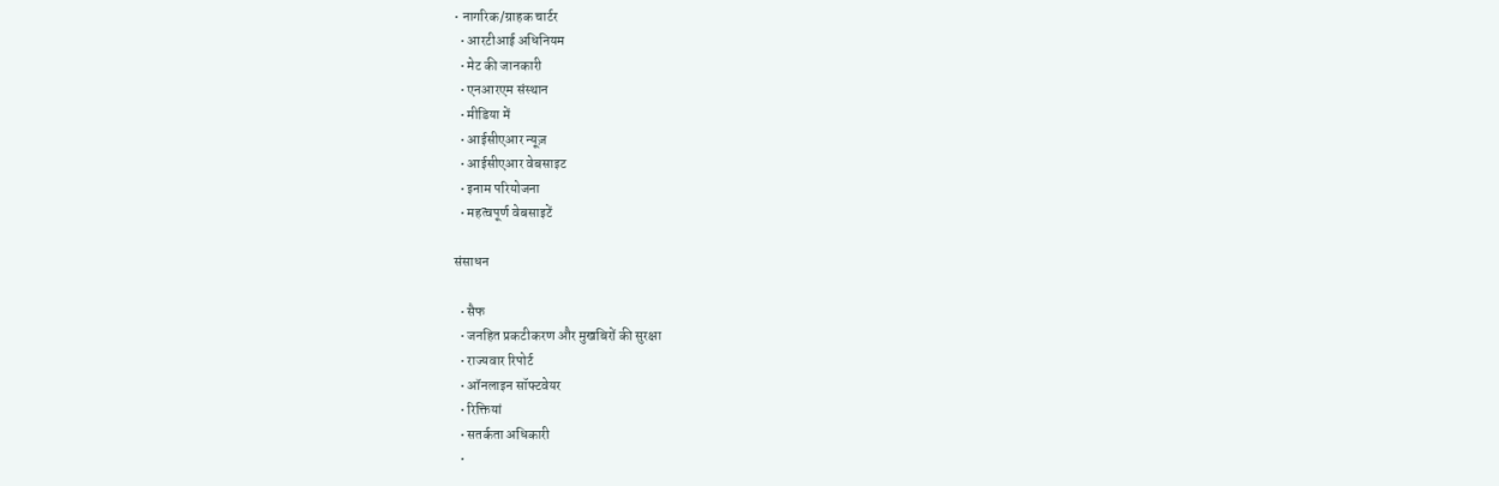• नागरिक/ग्राहक चार्टर
  • आरटीआई अधिनियम
  • मेट की जानकारी
  • एनआरएम संस्थान
  • मीडिया में
  • आईसीएआर न्यूज़
  • आईसीएआर वेबसाइट
  • इनाम परियोजना
  • महत्वपूर्ण वेबसाइटें

संसाधन

  • सैफ
  • जनहित प्रकटीकरण और मुखबिरों की सुरक्षा
  • राज्यवार रिपोर्ट
  • ऑनलाइन सॉफ्टवेयर
  • रिक्तियां
  • सतर्कता अधिकारी
  •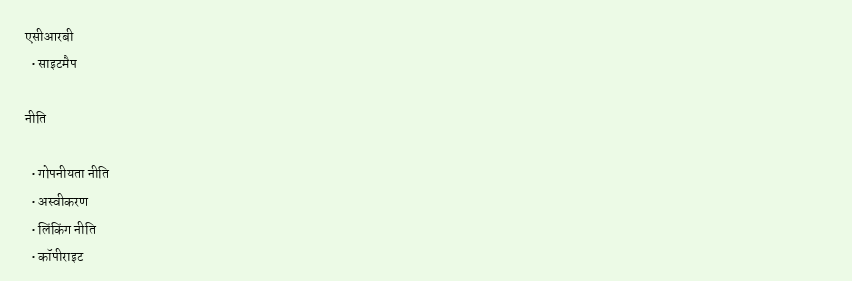एसीआरबी
  • साइटमैप

नीति

  • गोपनीयता नीति
  • अस्वीकरण
  • लिंकिंग नीति
  • कॉपीराइट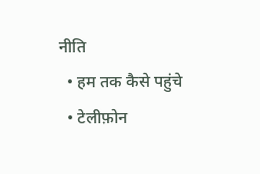नीति
  • हम तक कैसे पहुंचे
  • टेलीफ़ोन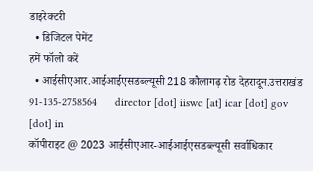डाइरेक्टरी
  • डिजिटल पेमेंट
हमें फॉलो करें
  • आईसीएआर.आईआईएसडब्ल्यूसी 218 कौलागढ़ रोड देहरादून.उत्तराखंड      91-135-2758564      director [dot] iiswc [at] icar [dot] gov [dot] in
कॉपीराइट @ 2023 आईसीएआर-आईआईएसडब्ल्यूसी सर्वाधिकार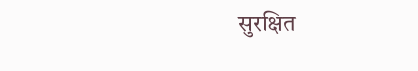सुरक्षित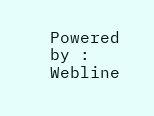Powered by : Webline